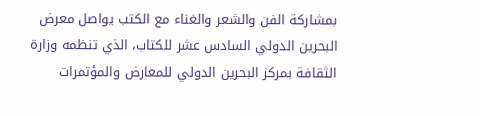بمشاركة الفن والشعر والغناء مع الكتب يواصل معرض البحرين الدولي السادس عشر للكتاب، الذي تنظمه وزارة الثقافة بمركز البحرين الدولي للمعارض والمؤتمرات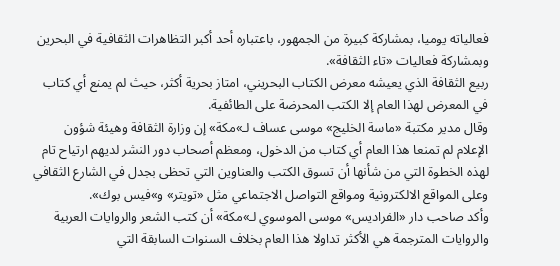فعالياته يوميا، بمشاركة كبيرة من الجمهور، باعتباره أحد أكبر التظاهرات الثقافية في البحرين وبمشاركة فعاليات «تاء الثقافة».
ربيع الثقافة الذي يعيشه معرض الكتاب البحريني، امتاز بحرية أكثر، حيث لم يمنع أي كتاب في المعرض لهذا العام إلا الكتب المحرضة على الطائفية.
وقال مدير مكتبة «ماسة الخليج» موسى عساف لـ»مكة» إن وزارة الثقافة وهيئة شؤون الإعلام لم تمنعا هذا العام أي كتاب من الدخول، ومعظم أصحاب دور النشر لديهم ارتياح تام لهذه الخطوة التي من شأنها أن تسوق الكتب والعناوين التي تحظى بجدل في الشارع الثقافي وعلى المواقع الالكترونية ومواقع التواصل الاجتماعي مثل «تويتر» و»فيس بوك».
وأكد صاحب دار «الفراديس» موسى الموسوي لـ»مكة» أن كتب الشعر والروايات العربية والروايات المترجمة هي الأكثر تداولا هذا العام بخلاف السنوات السابقة التي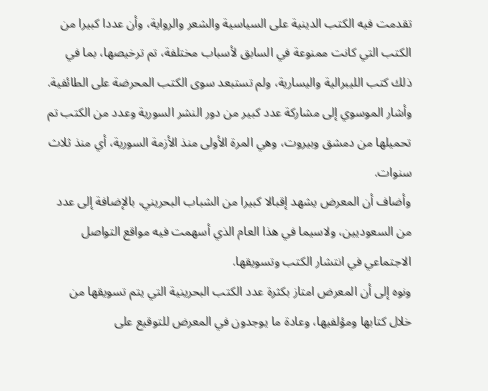تقدمت فيه الكتب الدينية على السياسية والشعر والرواية، وأن عددا كبيرا من الكتب التي كانت ممنوعة في السابق لأسباب مختلفة، تم ترخيصها، بما في ذلك كتب الليبرالية واليسارية، ولم تستبعد سوى الكتب المحرضة على الطائفية.
وأشار الموسوي إلى مشاركة عدد كبير من دور النشر السورية وعدد من الكتب تم تحميلها من دمشق وبيروت، وهي المرة الأولى منذ الأزمة السورية، أي منذ ثلاث سنوات.
وأضاف أن المعرض يشهد إقبالا كبيرا من الشباب البحريني، بالإضافة إلى عدد من السعوديين، ولاسيما في هذا العام الذي أسهمت فيه مواقع التواصل الاجتماعي في انتشار الكتب وتسويقها.
ونوه إلى أن المعرض امتاز بكثرة عدد الكتب البحرينية التي يتم تسويقها من خلال كتابها ومؤلفيها، وعادة ما يوجدون في المعرض للتوقيع على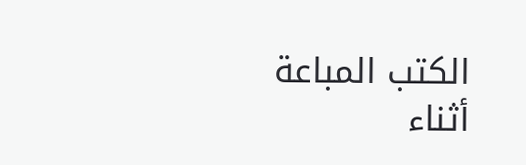الكتب المباعة أثناء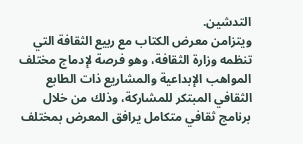التدشين.
ويتزامن معرض الكتاب مع ربيع الثقافة التي تنظمه وزارة الثقافة، وهو فرصة لإدماج مختلف المواهب الإبداعية والمشاريع ذات الطابع الثقافي المبتكر للمشاركة، وذلك من خلال برنامج ثقافي متكامل يرافق المعرض بمختلف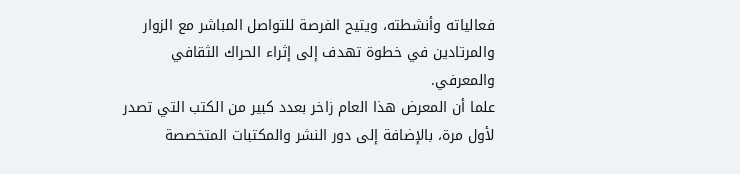فعالياته وأنشطته، ويتيح الفرصة للتواصل المباشر مع الزوار والمرتادين في خطوة تهدف إلى إثراء الحراك الثقافي والمعرفي.
علما أن المعرض هذا العام زاخر بعدد كبير من الكتب التي تصدر لأول مرة، بالإضافة إلى دور النشر والمكتبات المتخصصة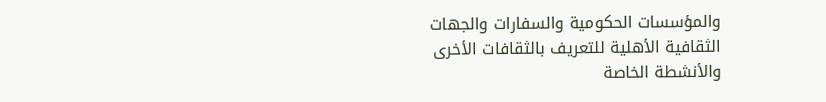والمؤسسات الحكومية والسفارات والجهات الثقافية الأهلية للتعريف بالثقافات الأخرى والأنشطة الخاصة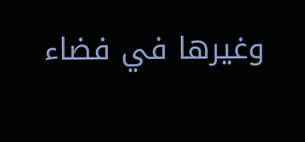وغيرها في فضاء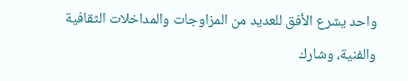واحد يشرع الأفق للعديد من المزاوجات والمداخلات الثقافية والفنية، وشارك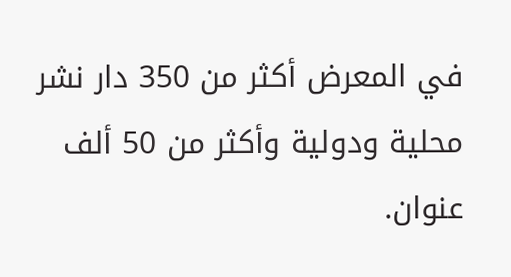في المعرض أكثر من 350 دار نشر محلية ودولية وأكثر من 50 ألف عنوان.